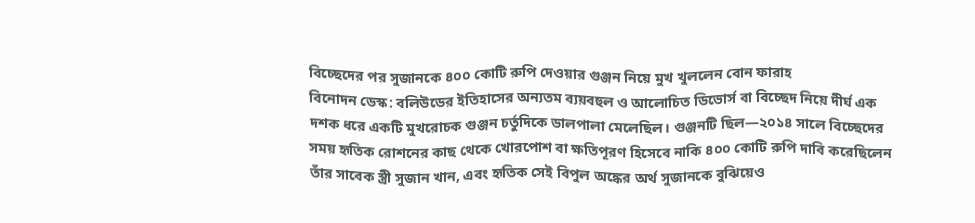বিচ্ছেদের পর সুজানকে ৪০০ কোটি রুপি দেওয়ার গুঞ্জন নিয়ে মুখ খুললেন বোন ফারাহ
বিনোদন ডেস্ক: বলিউডের ইতিহাসের অন্যতম ব্যয়বহুল ও আলোচিত ডিভোর্স বা বিচ্ছেদ নিয়ে দীর্ঘ এক দশক ধরে একটি মুখরোচক গুঞ্জন চর্তুদিকে ডালপালা মেলেছিল। গুঞ্জনটি ছিল—২০১৪ সালে বিচ্ছেদের সময় হৃতিক রোশনের কাছ থেকে খোরপোশ বা ক্ষতিপূরণ হিসেবে নাকি ৪০০ কোটি রুপি দাবি করেছিলেন তাঁর সাবেক স্ত্রী সুজান খান, এবং হৃতিক সেই বিপুল অঙ্কের অর্থ সুজানকে বুঝিয়েও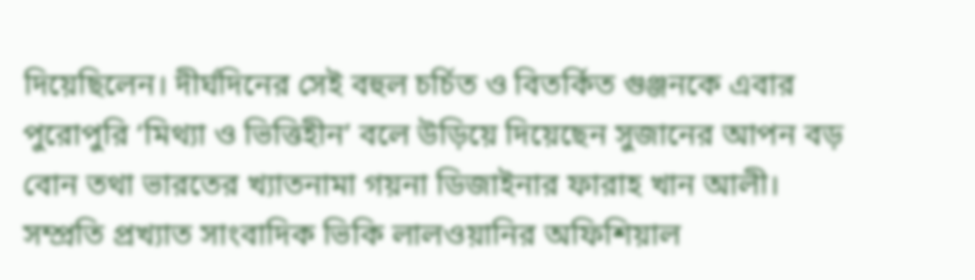দিয়েছিলেন। দীর্ঘদিনের সেই বহুল চর্চিত ও বিতর্কিত গুঞ্জনকে এবার পুরোপুরি ‘মিথ্যা ও ভিত্তিহীন’ বলে উড়িয়ে দিয়েছেন সুজানের আপন বড় বোন তথা ভারতের খ্যাতনামা গয়না ডিজাইনার ফারাহ খান আলী।
সম্প্রতি প্রখ্যাত সাংবাদিক ভিকি লালওয়ানির অফিশিয়াল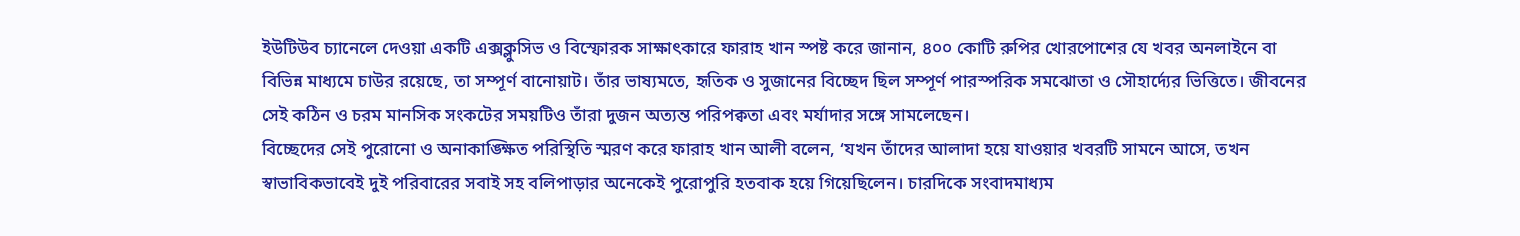ইউটিউব চ্যানেলে দেওয়া একটি এক্সক্লুসিভ ও বিস্ফোরক সাক্ষাৎকারে ফারাহ খান স্পষ্ট করে জানান, ৪০০ কোটি রুপির খোরপোশের যে খবর অনলাইনে বা বিভিন্ন মাধ্যমে চাউর রয়েছে, তা সম্পূর্ণ বানোয়াট। তাঁর ভাষ্যমতে, হৃতিক ও সুজানের বিচ্ছেদ ছিল সম্পূর্ণ পারস্পরিক সমঝোতা ও সৌহার্দ্যের ভিত্তিতে। জীবনের সেই কঠিন ও চরম মানসিক সংকটের সময়টিও তাঁরা দুজন অত্যন্ত পরিপক্বতা এবং মর্যাদার সঙ্গে সামলেছেন।
বিচ্ছেদের সেই পুরোনো ও অনাকাঙ্ক্ষিত পরিস্থিতি স্মরণ করে ফারাহ খান আলী বলেন, ‘যখন তাঁদের আলাদা হয়ে যাওয়ার খবরটি সামনে আসে, তখন স্বাভাবিকভাবেই দুই পরিবারের সবাই সহ বলিপাড়ার অনেকেই পুরোপুরি হতবাক হয়ে গিয়েছিলেন। চারদিকে সংবাদমাধ্যম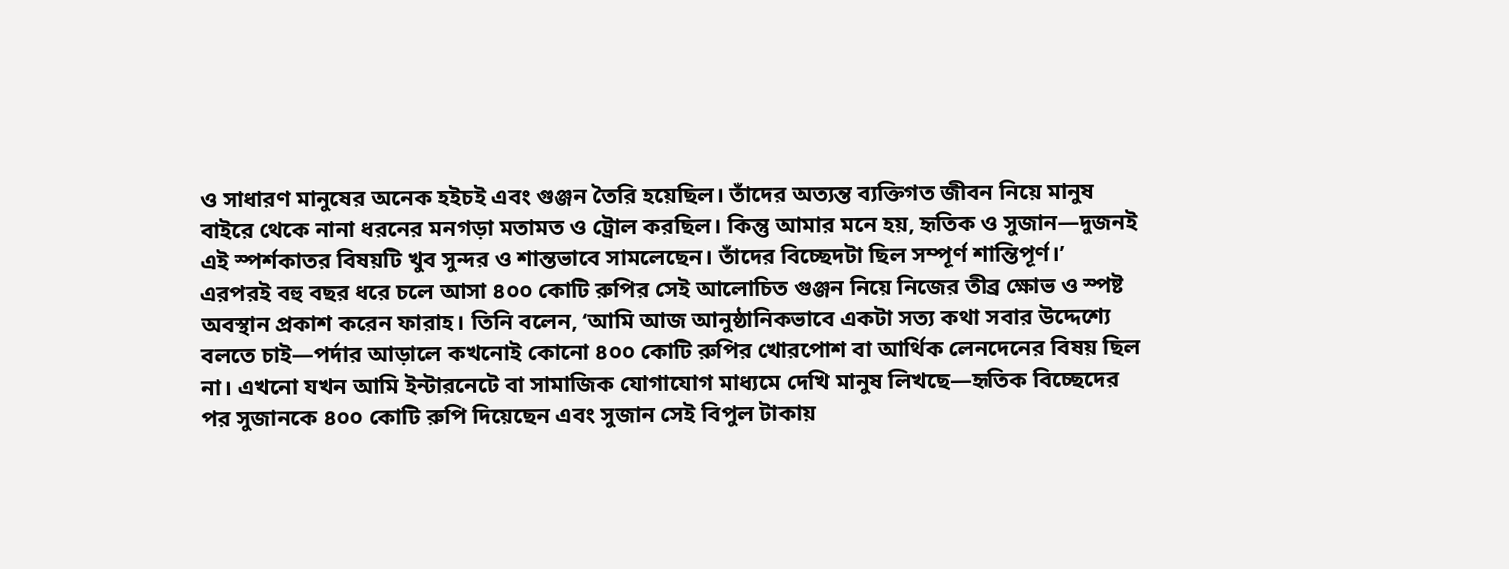ও সাধারণ মানুষের অনেক হইচই এবং গুঞ্জন তৈরি হয়েছিল। তাঁদের অত্যন্ত ব্যক্তিগত জীবন নিয়ে মানুষ বাইরে থেকে নানা ধরনের মনগড়া মতামত ও ট্রোল করছিল। কিন্তু আমার মনে হয়, হৃতিক ও সুজান—দুজনই এই স্পর্শকাতর বিষয়টি খুব সুন্দর ও শান্তভাবে সামলেছেন। তাঁদের বিচ্ছেদটা ছিল সম্পূর্ণ শান্তিপূর্ণ।’
এরপরই বহু বছর ধরে চলে আসা ৪০০ কোটি রুপির সেই আলোচিত গুঞ্জন নিয়ে নিজের তীব্র ক্ষোভ ও স্পষ্ট অবস্থান প্রকাশ করেন ফারাহ। তিনি বলেন, ‘আমি আজ আনুষ্ঠানিকভাবে একটা সত্য কথা সবার উদ্দেশ্যে বলতে চাই—পর্দার আড়ালে কখনোই কোনো ৪০০ কোটি রুপির খোরপোশ বা আর্থিক লেনদেনের বিষয় ছিল না। এখনো যখন আমি ইন্টারনেটে বা সামাজিক যোগাযোগ মাধ্যমে দেখি মানুষ লিখছে—হৃতিক বিচ্ছেদের পর সুজানকে ৪০০ কোটি রুপি দিয়েছেন এবং সুজান সেই বিপুল টাকায়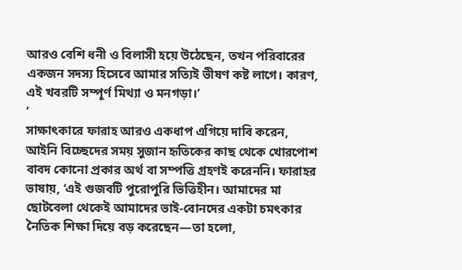আরও বেশি ধনী ও বিলাসী হয়ে উঠেছেন, তখন পরিবারের একজন সদস্য হিসেবে আমার সত্যিই ভীষণ কষ্ট লাগে। কারণ, এই খবরটি সম্পূর্ণ মিথ্যা ও মনগড়া।’
‘
সাক্ষাৎকারে ফারাহ আরও একধাপ এগিয়ে দাবি করেন, আইনি বিচ্ছেদের সময় সুজান হৃতিকের কাছ থেকে খোরপোশ বাবদ কোনো প্রকার অর্থ বা সম্পত্তি গ্রহণই করেননি। ফারাহর ভাষায়, ‘এই গুজবটি পুরোপুরি ভিত্তিহীন। আমাদের মা ছোটবেলা থেকেই আমাদের ভাই-বোনদের একটা চমৎকার নৈতিক শিক্ষা দিয়ে বড় করেছেন—তা হলো,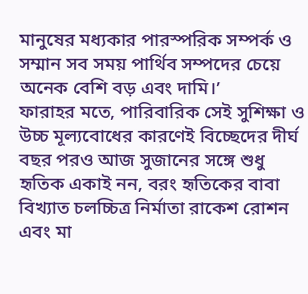মানুষের মধ্যকার পারস্পরিক সম্পর্ক ও সম্মান সব সময় পার্থিব সম্পদের চেয়ে অনেক বেশি বড় এবং দামি।’
ফারাহর মতে, পারিবারিক সেই সুশিক্ষা ও উচ্চ মূল্যবোধের কারণেই বিচ্ছেদের দীর্ঘ বছর পরও আজ সুজানের সঙ্গে শুধু হৃতিক একাই নন, বরং হৃতিকের বাবা বিখ্যাত চলচ্চিত্র নির্মাতা রাকেশ রোশন এবং মা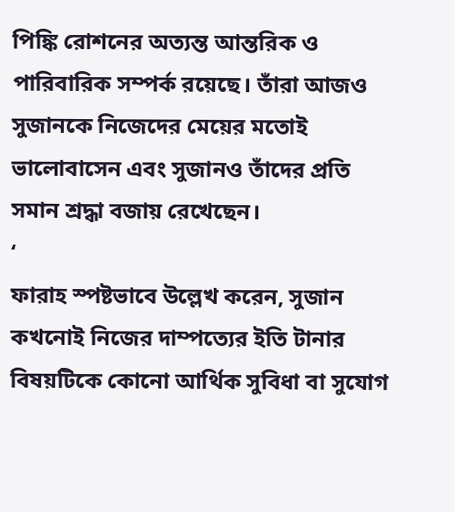পিঙ্কি রোশনের অত্যন্ত আন্তরিক ও পারিবারিক সম্পর্ক রয়েছে। তাঁরা আজও সুজানকে নিজেদের মেয়ের মতোই ভালোবাসেন এবং সুজানও তাঁদের প্রতি সমান শ্রদ্ধা বজায় রেখেছেন।
‘
ফারাহ স্পষ্টভাবে উল্লেখ করেন, সুজান কখনোই নিজের দাম্পত্যের ইতি টানার বিষয়টিকে কোনো আর্থিক সুবিধা বা সুযোগ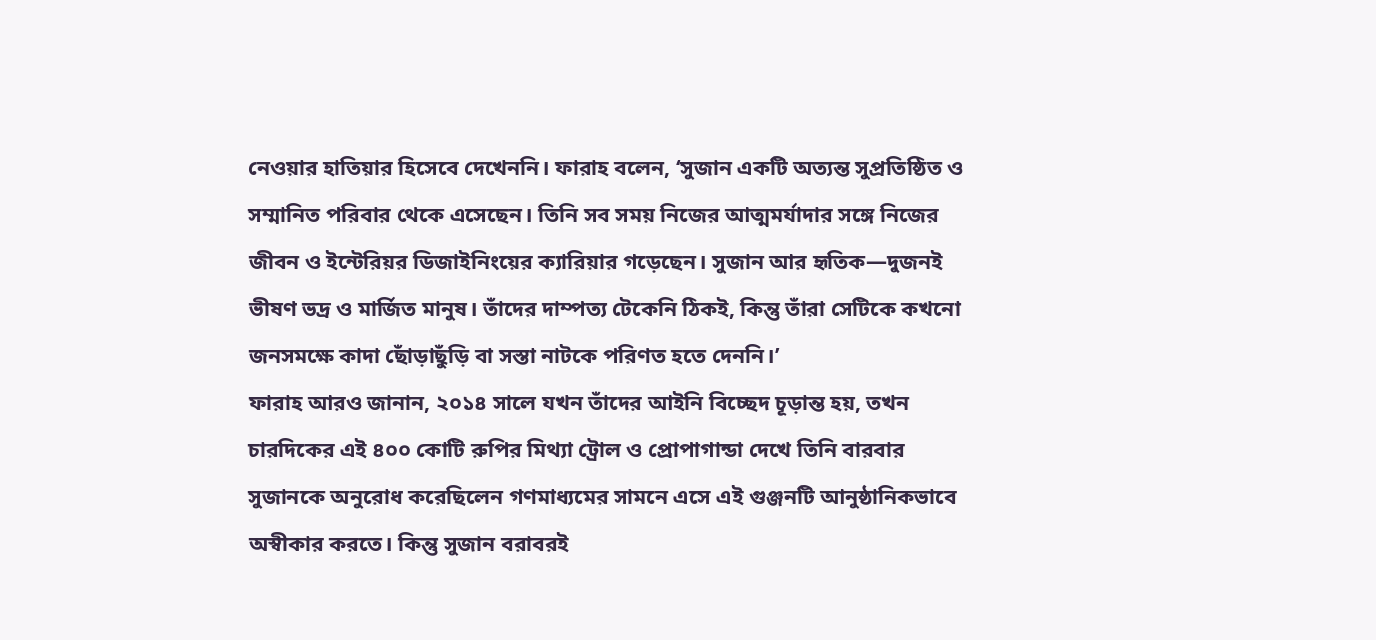নেওয়ার হাতিয়ার হিসেবে দেখেননি। ফারাহ বলেন, ‘সুজান একটি অত্যন্ত সুপ্রতিষ্ঠিত ও সম্মানিত পরিবার থেকে এসেছেন। তিনি সব সময় নিজের আত্মমর্যাদার সঙ্গে নিজের জীবন ও ইন্টেরিয়র ডিজাইনিংয়ের ক্যারিয়ার গড়েছেন। সুজান আর হৃতিক—দুজনই ভীষণ ভদ্র ও মার্জিত মানুষ। তাঁদের দাম্পত্য টেকেনি ঠিকই, কিন্তু তাঁরা সেটিকে কখনো জনসমক্ষে কাদা ছোঁড়াছুঁড়ি বা সস্তা নাটকে পরিণত হতে দেননি।’
ফারাহ আরও জানান, ২০১৪ সালে যখন তাঁদের আইনি বিচ্ছেদ চূড়ান্ত হয়, তখন চারদিকের এই ৪০০ কোটি রুপির মিথ্যা ট্রোল ও প্রোপাগান্ডা দেখে তিনি বারবার সুজানকে অনুরোধ করেছিলেন গণমাধ্যমের সামনে এসে এই গুঞ্জনটি আনুষ্ঠানিকভাবে অস্বীকার করতে। কিন্তু সুজান বরাবরই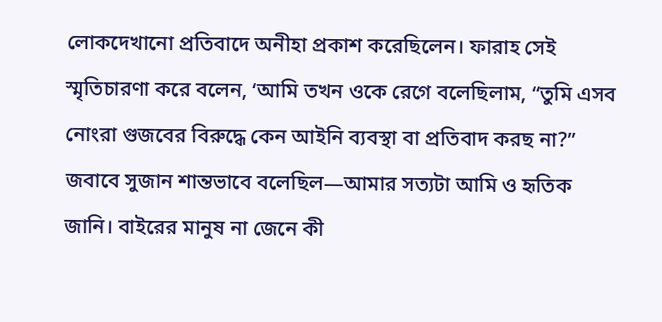লোকদেখানো প্রতিবাদে অনীহা প্রকাশ করেছিলেন। ফারাহ সেই স্মৃতিচারণা করে বলেন, ‘আমি তখন ওকে রেগে বলেছিলাম, “তুমি এসব নোংরা গুজবের বিরুদ্ধে কেন আইনি ব্যবস্থা বা প্রতিবাদ করছ না?” জবাবে সুজান শান্তভাবে বলেছিল—আমার সত্যটা আমি ও হৃতিক জানি। বাইরের মানুষ না জেনে কী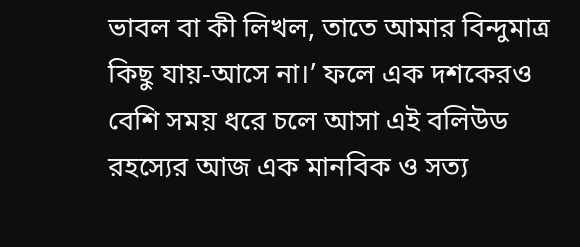ভাবল বা কী লিখল, তাতে আমার বিন্দুমাত্র কিছু যায়-আসে না।’ ফলে এক দশকেরও বেশি সময় ধরে চলে আসা এই বলিউড রহস্যের আজ এক মানবিক ও সত্য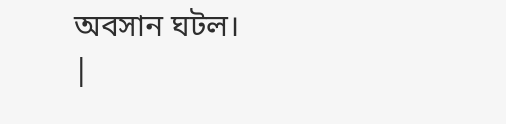অবসান ঘটল।
|